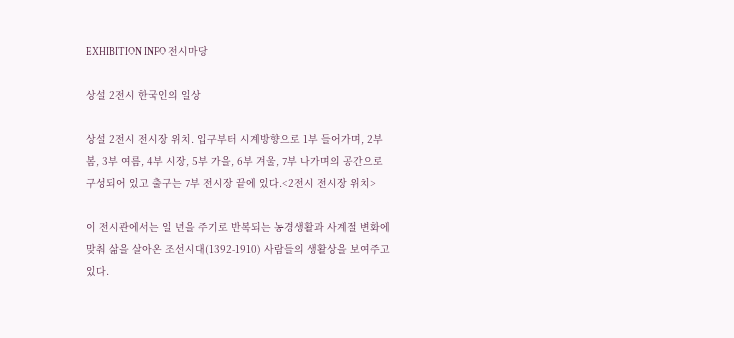EXHIBITION INFO 전시마당

상설 2전시 한국인의 일상

상설 2전시 전시장 위치. 입구부터 시계방향으로 1부 들어가며, 2부 봄, 3부 여름, 4부 시장, 5부 가을, 6부 겨울, 7부 나가며의 공간으로 구성되어 있고 출구는 7부 전시장 끝에 있다.<2전시 전시장 위치>

이 전시관에서는 일 년을 주기로 반복되는 농경생활과 사계절 변화에 맞춰 삶을 살아온 조선시대(1392-1910) 사람들의 생활상을 보여주고 있다.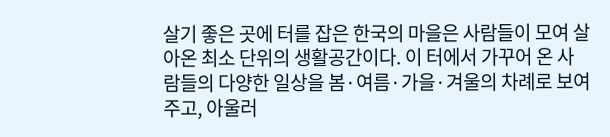살기 좋은 곳에 터를 잡은 한국의 마을은 사람들이 모여 살아온 최소 단위의 생활공간이다. 이 터에서 가꾸어 온 사람들의 다양한 일상을 봄·여름·가을·겨울의 차례로 보여주고, 아울러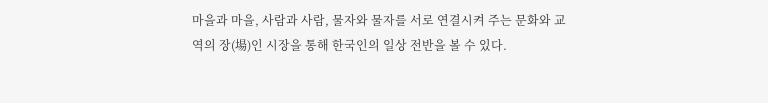마을과 마을, 사람과 사람, 물자와 물자를 서로 연결시켜 주는 문화와 교역의 장(場)인 시장을 통해 한국인의 일상 전반을 볼 수 있다.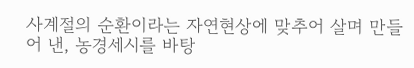사계절의 순환이라는 자연현상에 맞추어 살며 만들어 낸, 농경세시를 바탕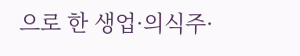으로 한 생업·의식주·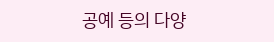공예 등의 다양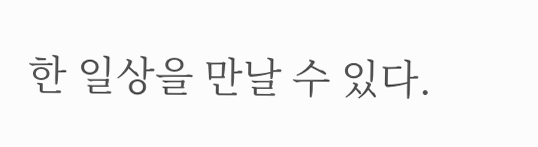한 일상을 만날 수 있다.